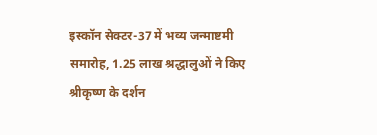इस्कॉन सेक्टर-37 में भव्य जन्माष्टमी समारोह, 1.25 लाख श्रद्धालुओं ने किए श्रीकृष्ण के दर्शन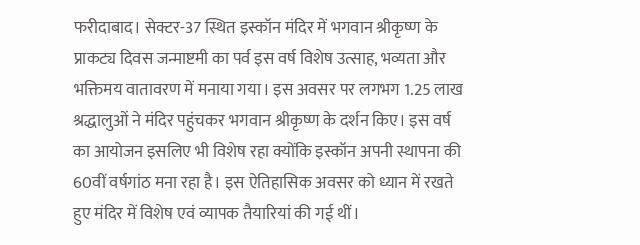फरीदाबाद। सेक्टर-37 स्थित इस्कॉन मंदिर में भगवान श्रीकृष्ण के प्राकट्य दिवस जन्माष्टमी का पर्व इस वर्ष विशेष उत्साह, भव्यता और भक्तिमय वातावरण में मनाया गया। इस अवसर पर लगभग 1.25 लाख श्रद्धालुओं ने मंदिर पहुंचकर भगवान श्रीकृष्ण के दर्शन किए। इस वर्ष का आयोजन इसलिए भी विशेष रहा क्योंकि इस्कॉन अपनी स्थापना की 60वीं वर्षगांठ मना रहा है। इस ऐतिहासिक अवसर को ध्यान में रखते हुए मंदिर में विशेष एवं व्यापक तैयारियां की गई थीं।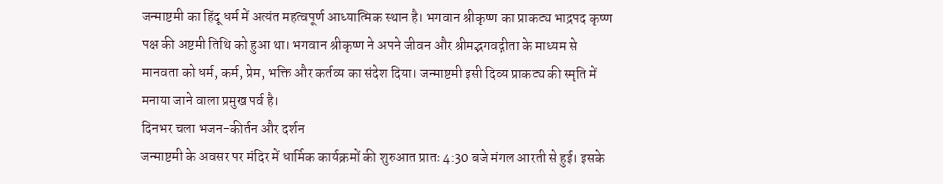जन्माष्टमी का हिंदू धर्म में अत्यंत महत्वपूर्ण आध्यात्मिक स्थान है। भगवान श्रीकृष्ण का प्राकट्य भाद्रपद कृष्ण पक्ष की अष्टमी तिथि को हुआ था। भगवान श्रीकृष्ण ने अपने जीवन और श्रीमद्भगवद्गीता के माध्यम से मानवता को धर्म, कर्म, प्रेम, भक्ति और कर्तव्य का संदेश दिया। जन्माष्टमी इसी दिव्य प्राकट्य की स्मृति में मनाया जाने वाला प्रमुख पर्व है।
दिनभर चला भजन-कीर्तन और दर्शन
जन्माष्टमी के अवसर पर मंदिर में धार्मिक कार्यक्रमों की शुरुआत प्रातः 4:30 बजे मंगल आरती से हुई। इसके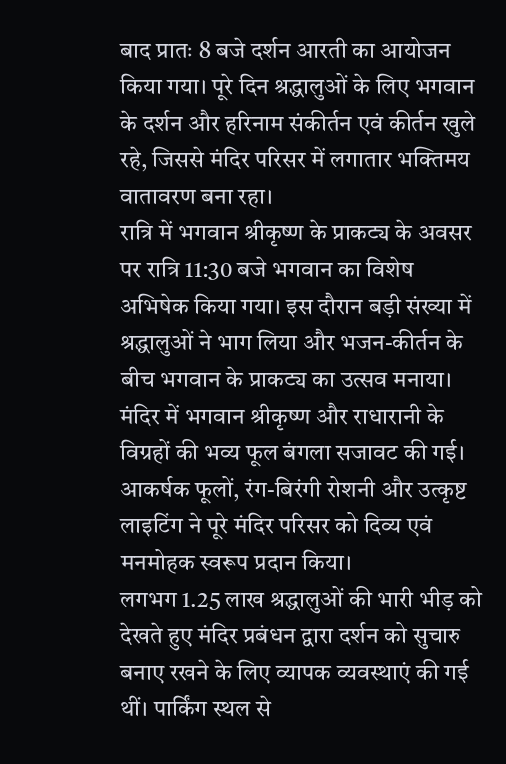बाद प्रातः 8 बजे दर्शन आरती का आयोजन किया गया। पूरे दिन श्रद्धालुओं के लिए भगवान के दर्शन और हरिनाम संकीर्तन एवं कीर्तन खुले रहे, जिससे मंदिर परिसर में लगातार भक्तिमय वातावरण बना रहा।
रात्रि में भगवान श्रीकृष्ण के प्राकट्य के अवसर पर रात्रि 11:30 बजे भगवान का विशेष अभिषेक किया गया। इस दौरान बड़ी संख्या में श्रद्धालुओं ने भाग लिया और भजन-कीर्तन के बीच भगवान के प्राकट्य का उत्सव मनाया।
मंदिर में भगवान श्रीकृष्ण और राधारानी के विग्रहों की भव्य फूल बंगला सजावट की गई। आकर्षक फूलों, रंग-बिरंगी रोशनी और उत्कृष्ट लाइटिंग ने पूरे मंदिर परिसर को दिव्य एवं मनमोहक स्वरूप प्रदान किया।
लगभग 1.25 लाख श्रद्धालुओं की भारी भीड़ को देखते हुए मंदिर प्रबंधन द्वारा दर्शन को सुचारु बनाए रखने के लिए व्यापक व्यवस्थाएं की गई थीं। पार्किंग स्थल से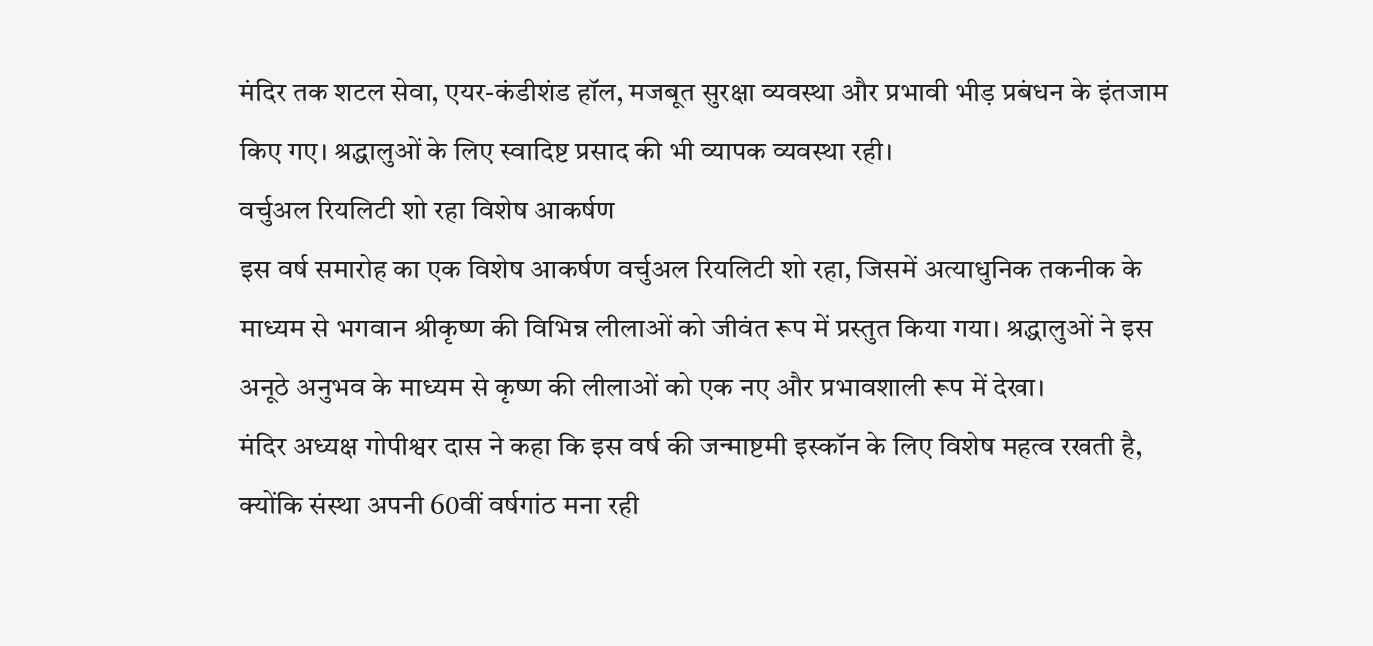मंदिर तक शटल सेवा, एयर-कंडीशंड हॉल, मजबूत सुरक्षा व्यवस्था और प्रभावी भीड़ प्रबंधन के इंतजाम किए गए। श्रद्धालुओं के लिए स्वादिष्ट प्रसाद की भी व्यापक व्यवस्था रही।
वर्चुअल रियलिटी शो रहा विशेष आकर्षण
इस वर्ष समारोह का एक विशेष आकर्षण वर्चुअल रियलिटी शो रहा, जिसमें अत्याधुनिक तकनीक के माध्यम से भगवान श्रीकृष्ण की विभिन्न लीलाओं को जीवंत रूप में प्रस्तुत किया गया। श्रद्धालुओं ने इस अनूठे अनुभव के माध्यम से कृष्ण की लीलाओं को एक नए और प्रभावशाली रूप में देखा।
मंदिर अध्यक्ष गोपीश्वर दास ने कहा कि इस वर्ष की जन्माष्टमी इस्कॉन के लिए विशेष महत्व रखती है, क्योंकि संस्था अपनी 60वीं वर्षगांठ मना रही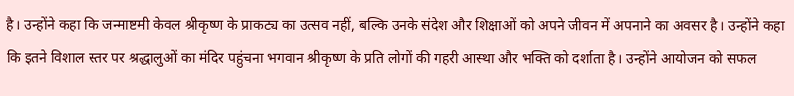है। उन्होंने कहा कि जन्माष्टमी केवल श्रीकृष्ण के प्राकट्य का उत्सव नहीं, बल्कि उनके संदेश और शिक्षाओं को अपने जीवन में अपनाने का अवसर है। उन्होंने कहा कि इतने विशाल स्तर पर श्रद्धालुओं का मंदिर पहुंचना भगवान श्रीकृष्ण के प्रति लोगों की गहरी आस्था और भक्ति को दर्शाता है। उन्होंने आयोजन को सफल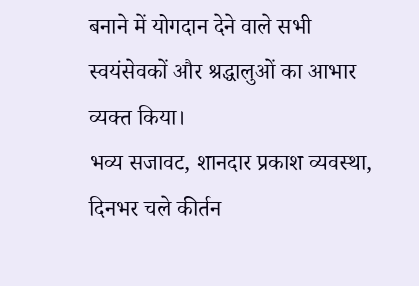बनाने में योगदान देने वाले सभी स्वयंसेवकों और श्रद्धालुओं का आभार व्यक्त किया।
भव्य सजावट, शानदार प्रकाश व्यवस्था, दिनभर चले कीर्तन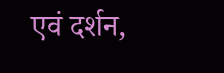एवं दर्शन,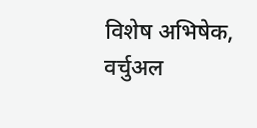विशेष अभिषेक, वर्चुअल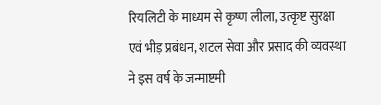रियलिटी के माध्यम से कृष्ण लीला, उत्कृष्ट सुरक्षा एवं भीड़ प्रबंधन, शटल सेवा और प्रसाद की व्यवस्था ने इस वर्ष के जन्माष्टमी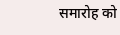समारोह को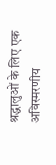श्रद्धालुओं के लिए एक अविस्मरणीय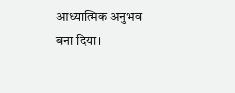आध्यात्मिक अनुभव बना दिया।